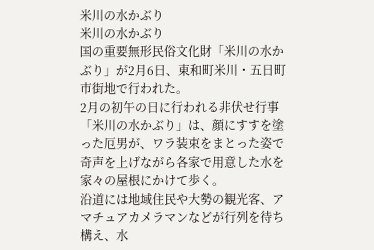米川の水かぶり
米川の水かぶり
国の重要無形民俗文化財「米川の水かぶり」が2月6日、東和町米川・五日町市街地で行われた。
2月の初午の日に行われる非伏せ行事「米川の水かぶり」は、顔にすすを塗った厄男が、ワラ装束をまとった姿で奇声を上げながら各家で用意した水を家々の屋根にかけて歩く。
沿道には地域住民や大勢の観光客、アマチュアカメラマンなどが行列を待ち構え、水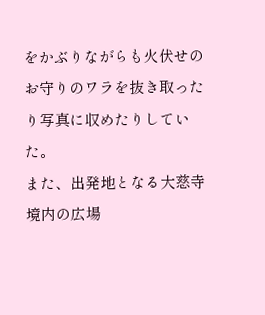をかぶりながらも火伏せのお守りのワラを抜き取ったり写真に収めたりしていた。
また、出発地となる大慈寺境内の広場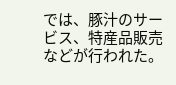では、豚汁のサービス、特産品販売などが行われた。